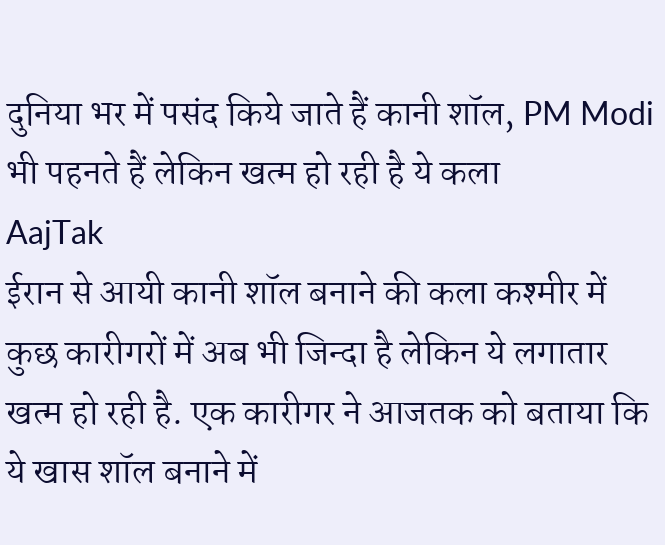दुनिया भर में पसंद किये जाते हैं कानी शॉल, PM Modi भी पहनते हैं लेकिन खत्म हो रही है ये कला
AajTak
ईरान से आयी कानी शॉल बनाने की कला कश्मीर में कुछ कारीगरों में अब भी जिन्दा है लेकिन ये लगातार खत्म हो रही है. एक कारीगर ने आजतक को बताया कि ये खास शॉल बनाने में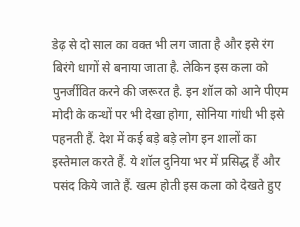डेढ़ से दो साल का वक्त भी लग जाता है और इसे रंग बिरंगे धागों से बनाया जाता है. लेकिन इस कला को पुनर्जीवित करने की जरूरत है. इन शॉल को आने पीएम मोदी के कन्धों पर भी देखा होगा, सोनिया गांधी भी इसे पहनती हैं. देश में कई बड़े बड़े लोग इन शालों का इस्तेमाल करते हैं. ये शॉल दुनिया भर में प्रसिद्ध हैं और पसंद किये जाते हैं. खत्म होती इस कला को देखते हुए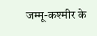जम्मू-कश्मीर के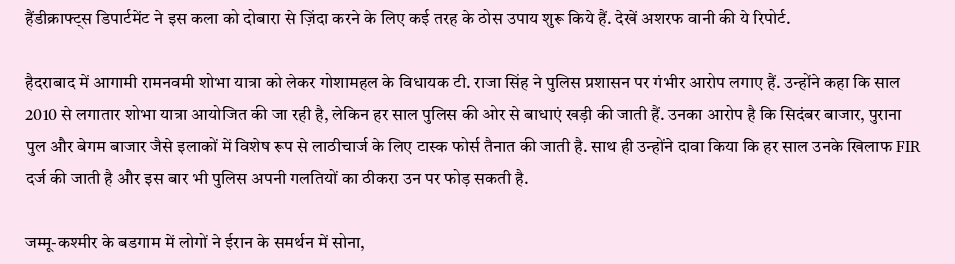हैंडीक्राफ्ट्स डिपार्टमेंट ने इस कला को दोबारा से ज़िंदा करने के लिए कई तरह के ठोस उपाय शुरू किये हैं. देखें अशरफ वानी की ये रिपोर्ट.

हैदराबाद में आगामी रामनवमी शोभा यात्रा को लेकर गोशामहल के विधायक टी. राजा सिंह ने पुलिस प्रशासन पर गंभीर आरोप लगाए हैं. उन्होंने कहा कि साल 2010 से लगातार शोभा यात्रा आयोजित की जा रही है, लेकिन हर साल पुलिस की ओर से बाधाएं खड़ी की जाती हैं. उनका आरोप है कि सिदंबर बाजार, पुराना पुल और बेगम बाजार जैसे इलाकों में विशेष रूप से लाठीचार्ज के लिए टास्क फोर्स तैनात की जाती है. साथ ही उन्होंने दावा किया कि हर साल उनके खिलाफ FIR दर्ज की जाती है और इस बार भी पुलिस अपनी गलतियों का ठीकरा उन पर फोड़ सकती है.

जम्मू-कश्मीर के बडगाम में लोगों ने ईरान के समर्थन में सोना,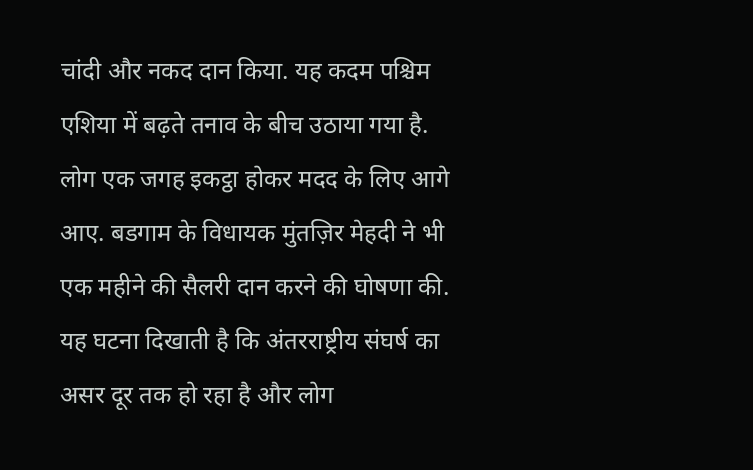चांदी और नकद दान किया. यह कदम पश्चिम एशिया में बढ़ते तनाव के बीच उठाया गया है. लोग एक जगह इकट्ठा होकर मदद के लिए आगे आए. बडगाम के विधायक मुंतज़िर मेहदी ने भी एक महीने की सैलरी दान करने की घोषणा की. यह घटना दिखाती है कि अंतरराष्ट्रीय संघर्ष का असर दूर तक हो रहा है और लोग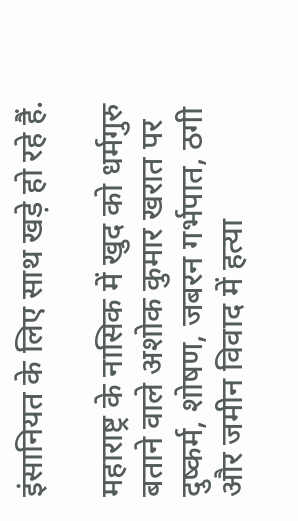इंसानियत के लिए साथ खड़े हो रहे हैं.

महाराष्ट्र के नासिक में खुद को धर्मगुरु बताने वाले अशोक कुमार खरात पर दुष्कर्म, शोषण, जबरन गर्भपात, ठगी और जमीन विवाद में हत्या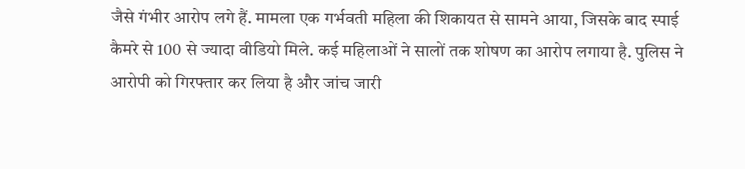जैसे गंभीर आरोप लगे हैं. मामला एक गर्भवती महिला की शिकायत से सामने आया, जिसके बाद स्पाई कैमरे से 100 से ज्यादा वीडियो मिले. कई महिलाओं ने सालों तक शोषण का आरोप लगाया है. पुलिस ने आरोपी को गिरफ्तार कर लिया है और जांच जारी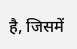है, जिसमें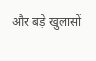और बड़े खुलासों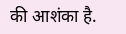की आशंका है.